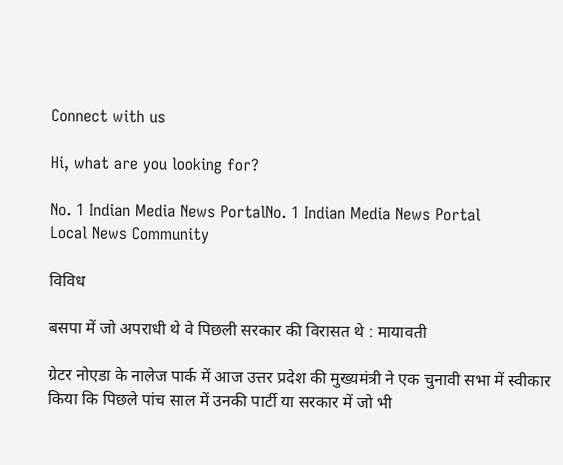Connect with us

Hi, what are you looking for?

No. 1 Indian Media News PortalNo. 1 Indian Media News Portal
Local News Community

विविध

बसपा में जो अपराधी थे वे पिछली सरकार की विरासत थे : मायावती

ग्रेटर नोएडा के नालेज पार्क में आज उत्तर प्रदेश की मुख्यमंत्री ने एक चुनावी सभा में स्वीकार किया कि पिछले पांच साल में उनकी पार्टी या सरकार में जो भी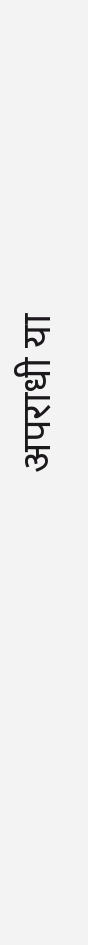अपराधी या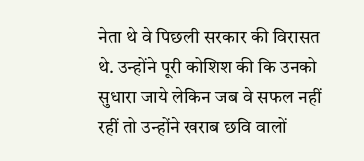नेता थे वे पिछली सरकार की विरासत थे. उन्होंने पूरी कोशिश की कि उनको सुधारा जाये लेकिन जब वे सफल नहीं रहीं तो उन्होंने खराब छवि वालों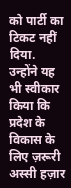को पार्टी का टिकट नहीं दिया. उन्होंने यह भी स्वीकार किया कि प्रदेश के विकास के लिए ज़रूरी अस्सी हज़ार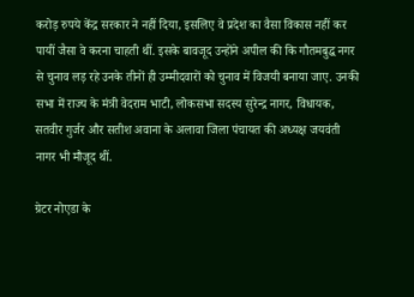करोड़ रुपये केंद्र सरकार ने नहीं दिया, इसलिए वे प्रदेश का वैसा विकास नहीं कर पायीं जैसा वे करना चाहती थीं. इसके बावजूद उन्होंने अपील की कि गौतमबुद्ध नगर से चुनाव लड़ रहे उनके तीनों ही उम्मीदवारों को चुनाव में विजयी बनाया जाए. उनकी सभा में राज्य के मंत्री वेदराम भाटी, लोकसभा सदस्य सुरेन्द्र नागर, विधायक, सतवीर गुर्जर और सतीश अवाना के अलावा जिला पंचायत की अध्यक्ष जयवंती नागर भी मौजूद थीं.

ग्रेटर नोएडा के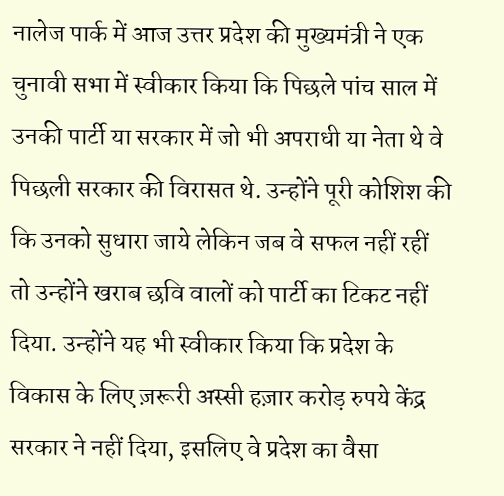नालेज पार्क में आज उत्तर प्रदेश की मुख्यमंत्री ने एक चुनावी सभा में स्वीकार किया कि पिछले पांच साल में उनकी पार्टी या सरकार में जो भी अपराधी या नेता थे वे पिछली सरकार की विरासत थे. उन्होंने पूरी कोशिश की कि उनको सुधारा जाये लेकिन जब वे सफल नहीं रहीं तो उन्होंने खराब छवि वालों को पार्टी का टिकट नहीं दिया. उन्होंने यह भी स्वीकार किया कि प्रदेश के विकास के लिए ज़रूरी अस्सी हज़ार करोड़ रुपये केंद्र सरकार ने नहीं दिया, इसलिए वे प्रदेश का वैसा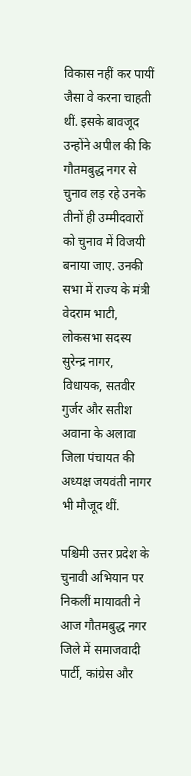विकास नहीं कर पायीं जैसा वे करना चाहती थीं. इसके बावजूद उन्होंने अपील की कि गौतमबुद्ध नगर से चुनाव लड़ रहे उनके तीनों ही उम्मीदवारों को चुनाव में विजयी बनाया जाए. उनकी सभा में राज्य के मंत्री वेदराम भाटी, लोकसभा सदस्य सुरेन्द्र नागर, विधायक, सतवीर गुर्जर और सतीश अवाना के अलावा जिला पंचायत की अध्यक्ष जयवंती नागर भी मौजूद थीं.

पश्चिमी उत्तर प्रदेश के चुनावी अभियान पर निकलीं मायावती ने आज गौतमबुद्ध नगर जिले में समाजवादी पार्टी, कांग्रेस और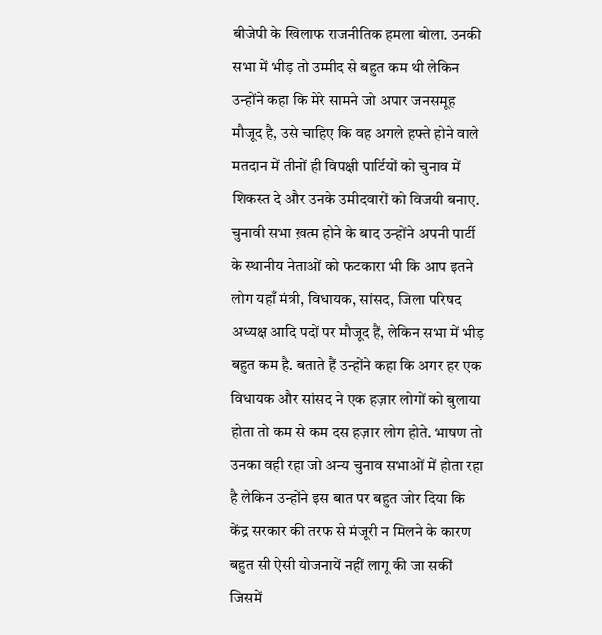बीजेपी के खिलाफ राजनीतिक हमला बोला. उनकी सभा में भीड़ तो उम्मीद से बहुत कम थी लेकिन उन्होंने कहा कि मेरे सामने जो अपार जनसमूह मौजूद है, उसे चाहिए कि वह अगले हफ्ते होने वाले मतदान में तीनों ही विपक्षी पार्टियों को चुनाव में शिकस्त दे और उनके उमीदवारों को विजयी बनाए. चुनावी सभा ख़त्म होने के बाद उन्होंने अपनी पार्टी के स्थानीय नेताओं को फटकारा भी कि आप इतने लोग यहाँ मंत्री, विधायक, सांसद, जिला परिषद अध्यक्ष आदि पदों पर मौजूद हैं, लेकिन सभा में भीड़ बहुत कम है. बताते हैं उन्होंने कहा कि अगर हर एक विधायक और सांसद ने एक हज़ार लोगों को बुलाया होता तो कम से कम दस हज़ार लोग होते. भाषण तो उनका वही रहा जो अन्य चुनाव सभाओं में होता रहा है लेकिन उन्होंने इस बात पर बहुत जोर दिया कि केंद्र सरकार की तरफ से मंजूरी न मिलने के कारण बहुत सी ऐसी योजनायें नहीं लागू की जा सकीं जिसमें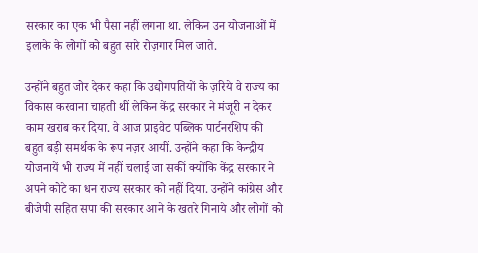सरकार का एक भी पैसा नहीं लगना था. लेकिन उन योजनाओं में इलाके के लोगों को बहुत सारे रोज़गार मिल जाते.

उन्होंने बहुत जोर देकर कहा कि उद्योगपतियों के ज़रिये वे राज्य का विकास करवाना चाहती थीं लेकिन केंद्र सरकार ने मंजूरी न देकर काम खराब कर दिया. वे आज प्राइवेट पब्लिक पार्टनरशिप की बहुत बड़ी समर्थक के रूप नज़र आयीं. उन्होंने कहा कि केन्द्रीय योजनायें भी राज्य में नहीं चलाई जा सकीं क्योंकि केंद्र सरकार ने अपने कोटे का धन राज्य सरकार को नहीं दिया. उन्होंने कांग्रेस और बीजेपी सहित सपा की सरकार आने के खतरे गिनाये और लोगों को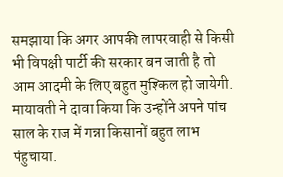समझाया कि अगर आपकी लापरवाही से किसी भी विपक्षी पार्टी की सरकार बन जाती है तो आम आदमी के लिए बहुत मुश्किल हो जायेगी. मायावती ने दावा किया कि उन्होंने अपने पांच साल के राज में गन्ना किसानों बहुत लाभ पंहुचाया.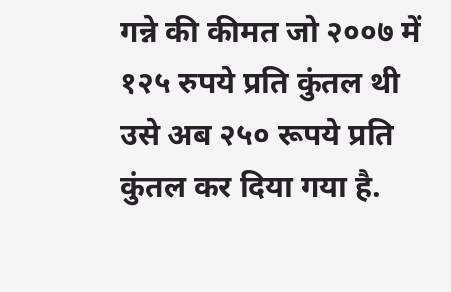गन्ने की कीमत जो २००७ में १२५ रुपये प्रति कुंतल थी उसे अब २५० रूपये प्रति  कुंतल कर दिया गया है.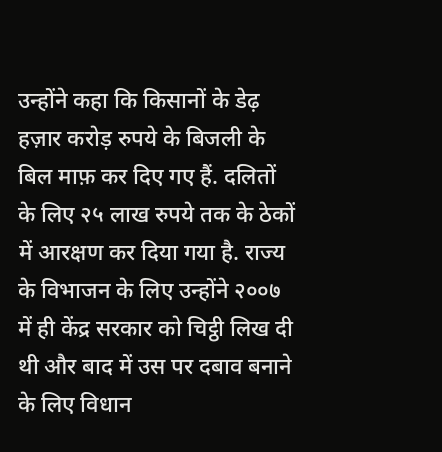उन्होंने कहा कि किसानों के डेढ़ हज़ार करोड़ रुपये के बिजली के बिल माफ़ कर दिए गए हैं. दलितों के लिए २५ लाख रुपये तक के ठेकों में आरक्षण कर दिया गया है. राज्य के विभाजन के लिए उन्होंने २००७ में ही केंद्र सरकार को चिट्ठी लिख दी थी और बाद में उस पर दबाव बनाने के लिए विधान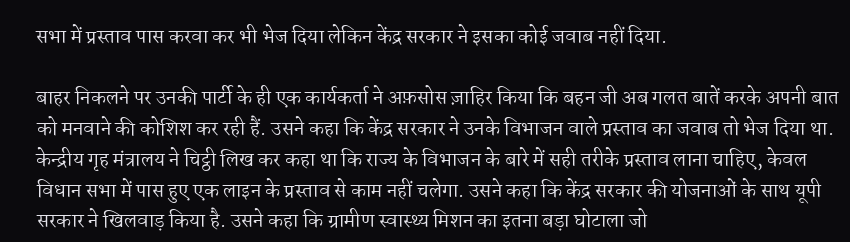सभा में प्रस्ताव पास करवा कर भी भेज दिया लेकिन केंद्र सरकार ने इसका कोई जवाब नहीं दिया.

बाहर निकलने पर उनकी पार्टी के ही एक कार्यकर्ता ने अफ़सोस ज़ाहिर किया कि बहन जी अब गलत बातें करके अपनी बात को मनवाने की कोशिश कर रही हैं. उसने कहा कि केंद्र सरकार ने उनके विभाजन वाले प्रस्ताव का जवाब तो भेज दिया था. केन्द्रीय गृह मंत्रालय ने चिट्ठी लिख कर कहा था कि राज्य के विभाजन के बारे में सही तरीके प्रस्ताव लाना चाहिए, केवल विधान सभा में पास हुए एक लाइन के प्रस्ताव से काम नहीं चलेगा. उसने कहा कि केंद्र सरकार की योजनाओं के साथ यूपी सरकार ने खिलवाड़ किया है. उसने कहा कि ग्रामीण स्वास्थ्य मिशन का इतना बड़ा घोटाला जो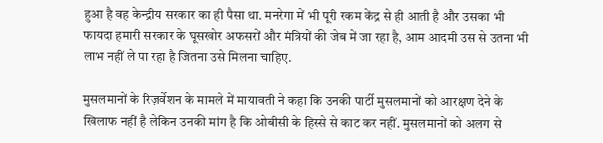हुआ है वह केन्द्रीय सरकार का ही पैसा था. मनरेगा में भी पूरी रकम केंद्र से ही आती है और उसका भी फायदा हमारी सरकार के घूसखोर अफसरों और मंत्रियों की जेब में जा रहा है, आम आदमी उस से उतना भी लाभ नहीं ले पा रहा है जितना उसे मिलना चाहिए.

मुसलमानों के रिज़र्वेशन के मामले में मायावती ने कहा कि उनकी पार्टी मुसलमानों को आरक्षण देने के खिलाफ नहीं है लेकिन उनकी मांग है कि ओबीसी के हिस्से से काट कर नहीं. मुसलमानों को अलग से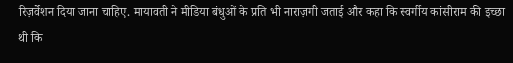रिज़र्वेशन दिया जाना चाहिए. मायावती ने मीडिया बंधुओं के प्रति भी नाराज़गी जताई और कहा कि स्वर्गीय कांसीराम की इच्छा थी कि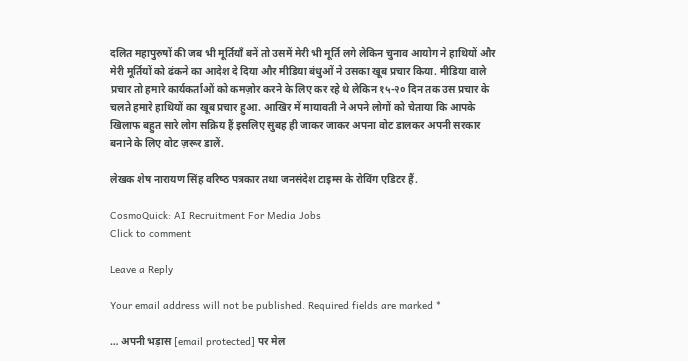दलित महापुरुषों की जब भी मूर्तियाँ बनें तो उसमें मेरी भी मूर्ति लगे लेकिन चुनाव आयोग ने हाथियों और मेरी मूर्तियों को ढंकने का आदेश दे दिया और मीडिया बंधुओं ने उसका खूब प्रचार किया. मीडिया वाले प्रचार तो हमारे कार्यकर्ताओं को कमज़ोर करने के लिए कर रहे थे लेकिन १५-२० दिन तक उस प्रचार के चलते हमारे हाथियों का खूब प्रचार हुआ. आखिर में मायावती ने अपने लोगों को चेताया कि आपके खिलाफ बहुत सारे लोग सक्रिय हैं इसलिए सुबह ही जाकर जाकर अपना वोट डालकर अपनी सरकार बनाने के लिए वोट ज़रूर डालें.

लेखक शेष नारायण सिंह वरिष्‍ठ पत्रकार तथा जनसंदेश टाइम्‍स के रोविंग एडिटर हैं.

CosmoQuick: AI Recruitment For Media Jobs
Click to comment

Leave a Reply

Your email address will not be published. Required fields are marked *

… अपनी भड़ास [email protected] पर मेल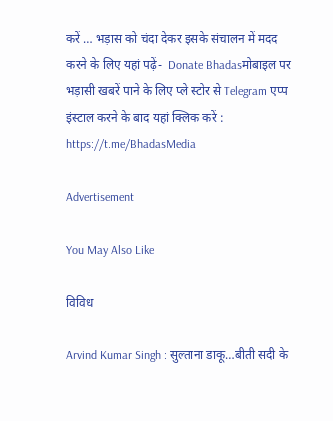करें … भड़ास को चंदा देकर इसके संचालन में मदद करने के लिए यहां पढ़ें-  Donate Bhadasमोबाइल पर भड़ासी खबरें पाने के लिए प्ले स्टोर से Telegram एप्प इंस्टाल करने के बाद यहां क्लिक करें : https://t.me/BhadasMedia

Advertisement

You May Also Like

विविध

Arvind Kumar Singh : सुल्ताना डाकू…बीती सदी के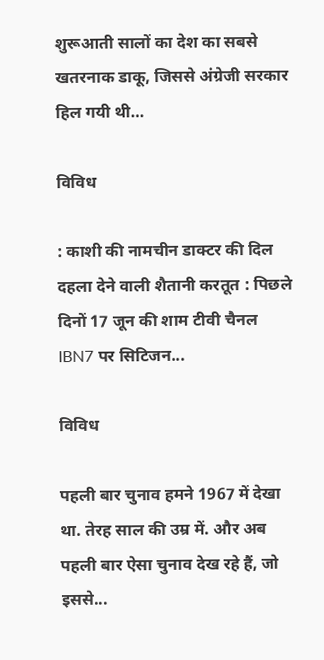शुरूआती सालों का देश का सबसे खतरनाक डाकू, जिससे अंग्रेजी सरकार हिल गयी थी…

विविध

: काशी की नामचीन डाक्टर की दिल दहला देने वाली शैतानी करतूत : पिछले दिनों 17 जून की शाम टीवी चैनल IBN7 पर सिटिजन...

विविध

पहली बार चुनाव हमने 1967 में देखा था. तेरह साल की उम्र में. और अब पहली बार ऐसा चुनाव देख रहे हैं, जो इससे...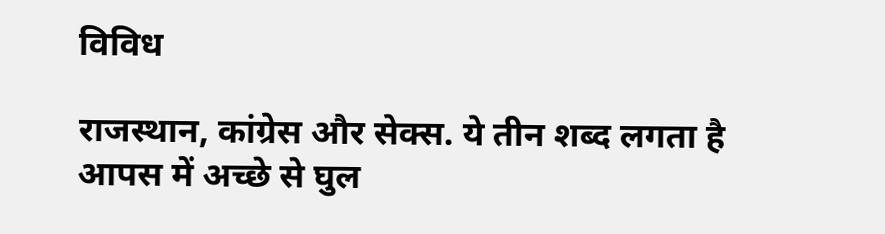विविध

राजस्थान, कांग्रेस और सेक्स. ये तीन शब्द लगता है आपस में अच्छे से घुल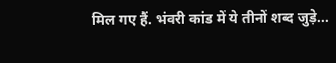मिल गए हैं. भंवरी कांड में ये तीनों शब्द जुड़े...